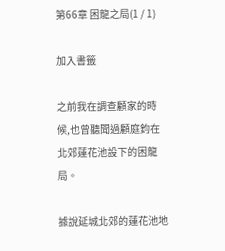第66章 困龍之局(1 / 1)

加入書籤

之前我在調查顧家的時候,也曾聽聞過顧庭鈞在北郊蓮花池設下的困龍局。

據說延城北郊的蓮花池地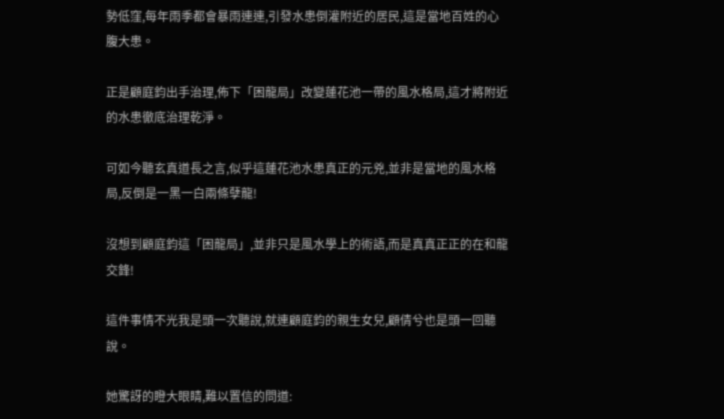勢低窪,每年雨季都會暴雨連連,引發水患倒灌附近的居民,這是當地百姓的心腹大患。

正是顧庭鈞出手治理,佈下「困龍局」改變蓮花池一帶的風水格局,這才將附近的水患徹底治理乾淨。

可如今聽玄真道長之言,似乎這蓮花池水患真正的元兇,並非是當地的風水格局,反倒是一黑一白兩條孽龍!

沒想到顧庭鈞這「困龍局」,並非只是風水學上的術語,而是真真正正的在和龍交鋒!

這件事情不光我是頭一次聽說,就連顧庭鈞的親生女兒,顧倩兮也是頭一回聽說。

她驚訝的瞪大眼睛,難以置信的問道: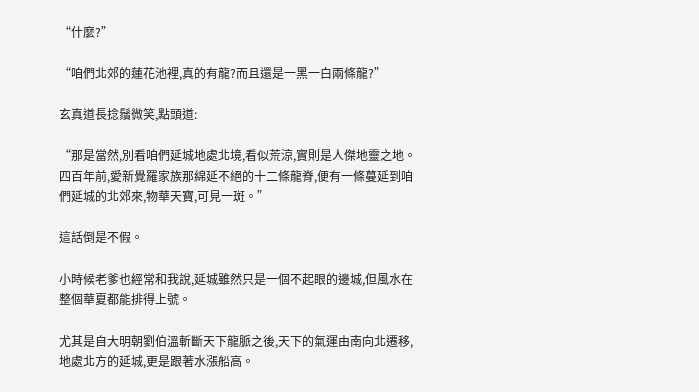“什麼?”

“咱們北郊的蓮花池裡,真的有龍?而且還是一黑一白兩條龍?”

玄真道長捻鬚微笑,點頭道:

“那是當然,別看咱們延城地處北境,看似荒涼,實則是人傑地靈之地。四百年前,愛新覺羅家族那綿延不絕的十二條龍脊,便有一條蔓延到咱們延城的北郊來,物華天寶,可見一斑。”

這話倒是不假。

小時候老爹也經常和我說,延城雖然只是一個不起眼的邊城,但風水在整個華夏都能排得上號。

尤其是自大明朝劉伯溫斬斷天下龍脈之後,天下的氣運由南向北遷移,地處北方的延城,更是跟著水漲船高。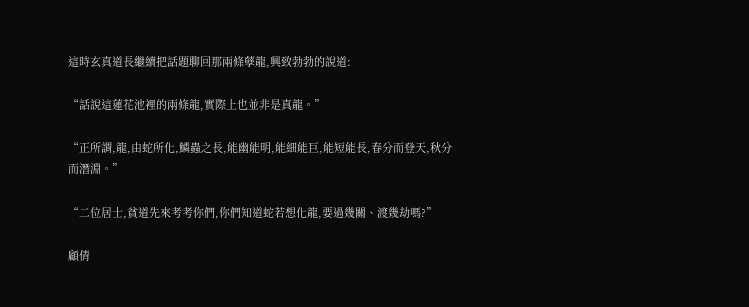這時玄真道長繼續把話題聊回那兩條孽龍,興致勃勃的說道:

“話說這蓮花池裡的兩條龍,實際上也並非是真龍。”

“正所謂,龍,由蛇所化,鱗蟲之長,能幽能明,能細能巨,能短能長,春分而登天,秋分而潛淵。”

“二位居士,貧道先來考考你們,你們知道蛇若想化龍,要過幾關、渡幾劫嗎?”

顧倩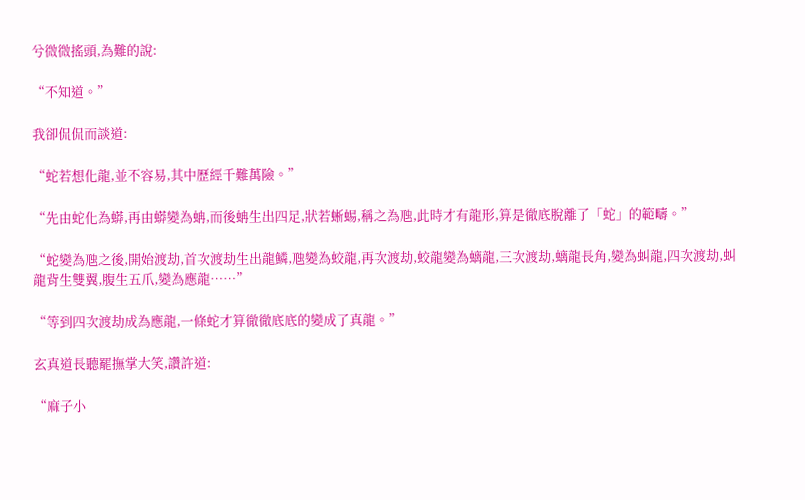兮微微搖頭,為難的說:

“不知道。”

我卻侃侃而談道:

“蛇若想化龍,並不容易,其中歷經千難萬險。”

“先由蛇化為蟒,再由蟒變為蚺,而後蚺生出四足,狀若蜥蜴,稱之為虺,此時才有龍形,算是徹底脫離了「蛇」的範疇。”

“蛇變為虺之後,開始渡劫,首次渡劫生出龍鱗,虺變為蛟龍,再次渡劫,蛟龍變為螭龍,三次渡劫,螭龍長角,變為虯龍,四次渡劫,虯龍背生雙翼,腹生五爪,變為應龍……”

“等到四次渡劫成為應龍,一條蛇才算徹徹底底的變成了真龍。”

玄真道長聽罷撫掌大笑,讚許道:

“麻子小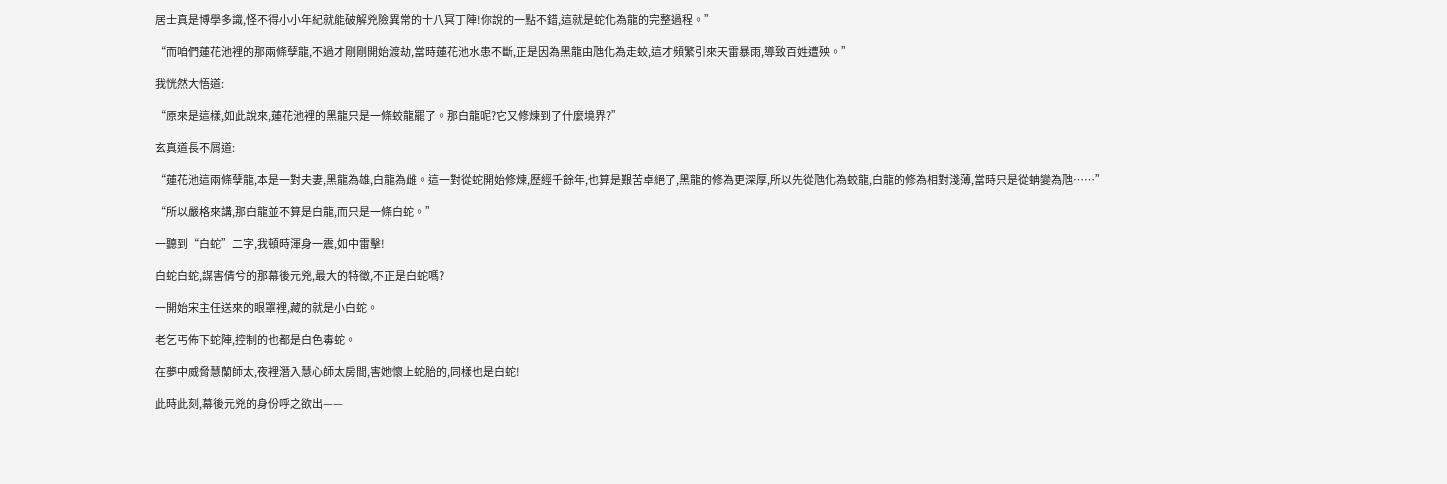居士真是博學多識,怪不得小小年紀就能破解兇險異常的十八冥丁陣!你說的一點不錯,這就是蛇化為龍的完整過程。”

“而咱們蓮花池裡的那兩條孽龍,不過才剛剛開始渡劫,當時蓮花池水患不斷,正是因為黑龍由虺化為走蛟,這才頻繁引來天雷暴雨,導致百姓遭殃。”

我恍然大悟道:

“原來是這樣,如此說來,蓮花池裡的黑龍只是一條蛟龍罷了。那白龍呢?它又修煉到了什麼境界?”

玄真道長不屑道:

“蓮花池這兩條孽龍,本是一對夫妻,黑龍為雄,白龍為雌。這一對從蛇開始修煉,歷經千餘年,也算是艱苦卓絕了,黑龍的修為更深厚,所以先從虺化為蛟龍,白龍的修為相對淺薄,當時只是從蚺變為虺……”

“所以嚴格來講,那白龍並不算是白龍,而只是一條白蛇。”

一聽到“白蛇”二字,我頓時渾身一震,如中雷擊!

白蛇白蛇,謀害倩兮的那幕後元兇,最大的特徵,不正是白蛇嗎?

一開始宋主任送來的眼罩裡,藏的就是小白蛇。

老乞丐佈下蛇陣,控制的也都是白色毒蛇。

在夢中威脅慧蘭師太,夜裡潛入慧心師太房間,害她懷上蛇胎的,同樣也是白蛇!

此時此刻,幕後元兇的身份呼之欲出——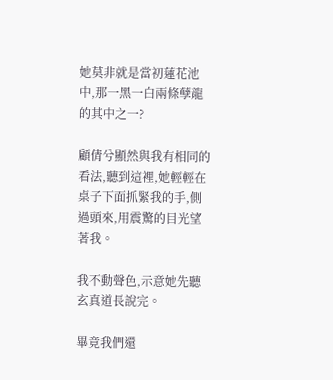她莫非就是當初蓮花池中,那一黑一白兩條孽龍的其中之一?

顧倩兮顯然與我有相同的看法,聽到這裡,她輕輕在桌子下面抓緊我的手,側過頭來,用震驚的目光望著我。

我不動聲色,示意她先聽玄真道長說完。

畢竟我們還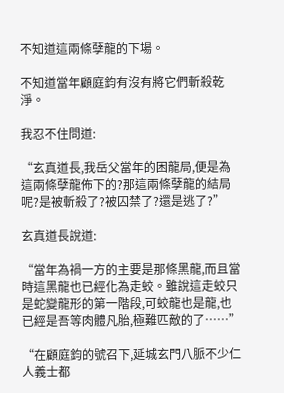不知道這兩條孽龍的下場。

不知道當年顧庭鈞有沒有將它們斬殺乾淨。

我忍不住問道:

“玄真道長,我岳父當年的困龍局,便是為這兩條孽龍佈下的?那這兩條孽龍的結局呢?是被斬殺了?被囚禁了?還是逃了?”

玄真道長說道:

“當年為禍一方的主要是那條黑龍,而且當時這黑龍也已經化為走蛟。雖說這走蛟只是蛇變龍形的第一階段,可蛟龍也是龍,也已經是吾等肉體凡胎,極難匹敵的了……”

“在顧庭鈞的號召下,延城玄門八脈不少仁人義士都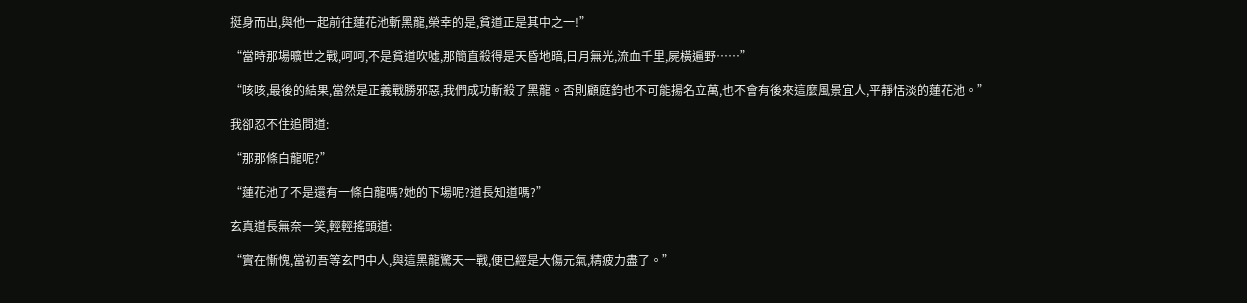挺身而出,與他一起前往蓮花池斬黑龍,榮幸的是,貧道正是其中之一!”

“當時那場曠世之戰,呵呵,不是貧道吹噓,那簡直殺得是天昏地暗,日月無光,流血千里,屍橫遍野……”

“咳咳,最後的結果,當然是正義戰勝邪惡,我們成功斬殺了黑龍。否則顧庭鈞也不可能揚名立萬,也不會有後來這麼風景宜人,平靜恬淡的蓮花池。”

我卻忍不住追問道:

“那那條白龍呢?”

“蓮花池了不是還有一條白龍嗎?她的下場呢?道長知道嗎?”

玄真道長無奈一笑,輕輕搖頭道:

“實在慚愧,當初吾等玄門中人,與這黑龍驚天一戰,便已經是大傷元氣,精疲力盡了。”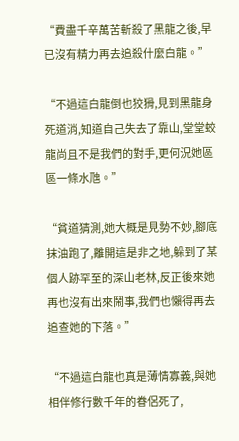“費盡千辛萬苦斬殺了黑龍之後,早已沒有精力再去追殺什麼白龍。”

“不過這白龍倒也狡猾,見到黑龍身死道消,知道自己失去了靠山,堂堂蛟龍尚且不是我們的對手,更何況她區區一條水虺。”

“貧道猜測,她大概是見勢不妙,腳底抹油跑了,離開這是非之地,躲到了某個人跡罕至的深山老林,反正後來她再也沒有出來鬧事,我們也懶得再去追查她的下落。”

“不過這白龍也真是薄情寡義,與她相伴修行數千年的眷侶死了,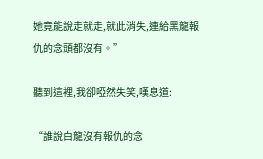她竟能說走就走,就此消失,連給黑龍報仇的念頭都沒有。”

聽到這裡,我卻啞然失笑,嘆息道:

“誰說白龍沒有報仇的念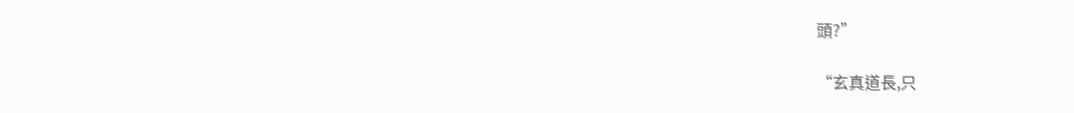頭?”

“玄真道長,只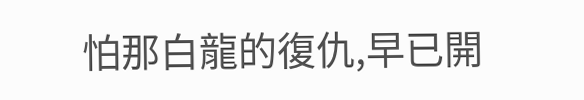怕那白龍的復仇,早已開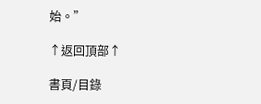始。”

↑返回頂部↑

書頁/目錄